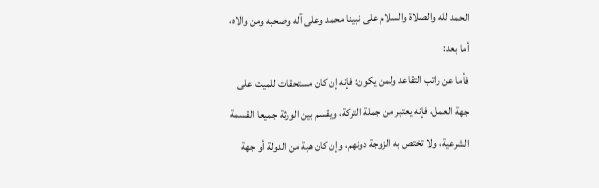الحمد لله والصلاة والسلام على نبينا محمد وعلى آله وصحبه ومن والاه، أما بعد:
فأما عن راتب التقاعد ولمن يكون: فإنه إن كان مستحقات للميت على جهة العمل، فإنه يعتبر من جملة التركة، ويقسم بين الورثة جميعا القسمة الشرعية، ولا تختص به الزوجة دونهم، وإن كان هبة من الدولة أو جهة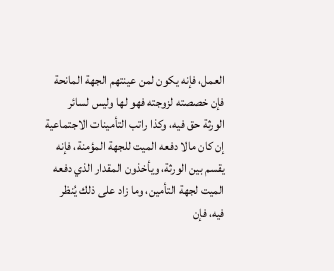العمل، فإنه يكون لمن عينتهم الجهة المانحة فإن خصصته لزوجته فهو لها وليس لسائر الورثة حق فيه، وكذا راتب التأمينات الاجتماعية إن كان مالا دفعه الميت للجهة المؤمنة، فإنه يقسم بين الورثة، ويأخذون المقدار الذي دفعه الميت لجهة التأمين، وما زاد على ذلك يُنظر فيه، فإن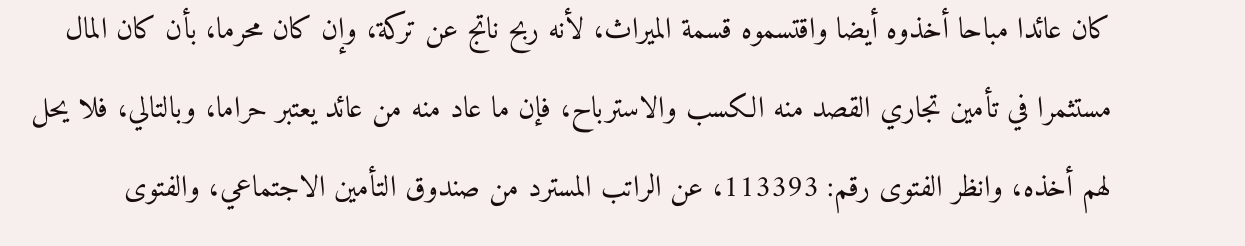كان عائدا مباحا أخذوه أيضا واقتسموه قسمة الميراث، لأنه ربح ناتج عن تركة، وإن كان محرما، بأن كان المال مستثمرا في تأمين تجاري القصد منه الكسب والاسترباح، فإن ما عاد منه من عائد يعتبر حراما، وبالتالي، فلا يحل لهم أخذه، وانظر الفتوى رقم: 113393، عن الراتب المسترد من صندوق التأمين الاجتماعي، والفتوى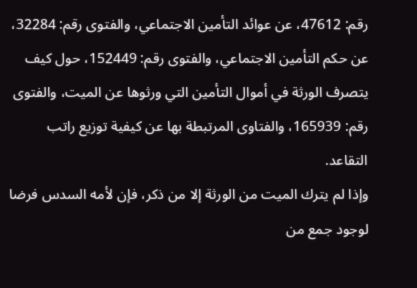رقم: 47612، عن عوائد التأمين الاجتماعي، والفتوى رقم: 32284، عن حكم التأمين الاجتماعي، والفتوى رقم: 152449، حول كيف يتصرف الورثة في أموال التأمين التي ورثوها عن الميت، والفتوى رقم: 165939، والفتاوى المرتبطة بها عن كيفية توزيع راتب التقاعد.
وإذا لم يترك الميت من الورثة إلا من ذكر، فإن لأمه السدس فرضا لوجود جمع من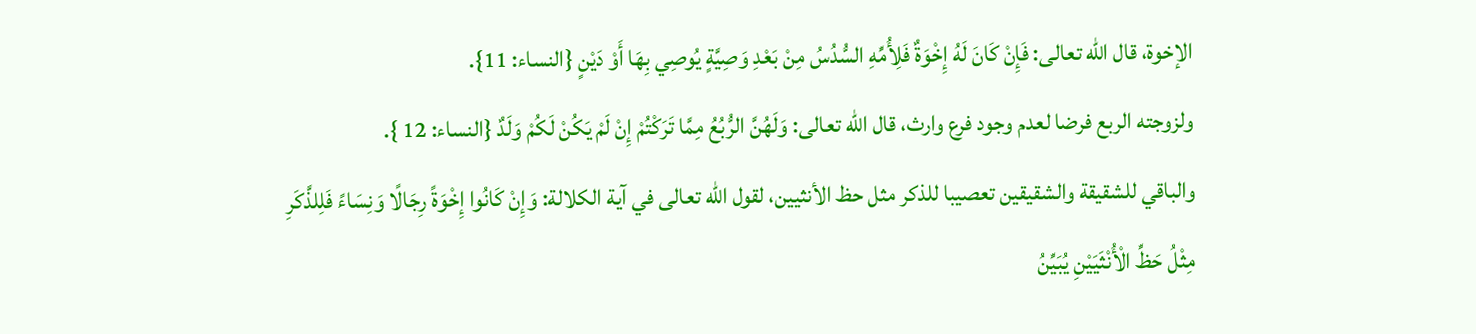الإخوة، قال الله تعالى: فَإِنْ كَانَ لَهُ إِخْوَةٌ فَلِأُمِّهِ السُّدُسُ مِنْ بَعْدِ وَصِيَّةٍ يُوصِي بِهَا أَوْ دَيْنٍ {النساء: 11}.
ولزوجته الربع فرضا لعدم وجود فرع وارث، قال الله تعالى: وَلَهُنَّ الرُّبُعُ مِمَّا تَرَكْتُمْ إِنْ لَمْ يَكُنْ لَكُمْ وَلَدٌ {النساء: 12 }.
والباقي للشقيقة والشقيقين تعصيبا للذكر مثل حظ الأنثيين، لقول الله تعالى في آية الكلالة: وَإِنْ كَانُوا إِخْوَةً رِجَالًا وَنِسَاءً فَلِلذَّكَرِ مِثْلُ حَظِّ الْأُنْثَيَيْنِ يُبَيِّنُ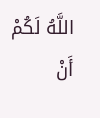اللَّهُ لَكُمْ أَنْ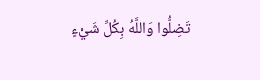تَضِلُّوا وَاللَّهُ بِكُلِّ شَيْءٍ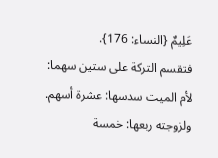عَلِيمٌ {النساء: 176}.
فتقسم التركة على ستين سهما:
لأم الميت سدسها: عشرة أسهم. ولزوجته ربعها: خمسة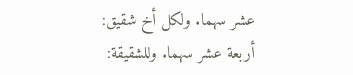عشر سهما. ولكل أخ شقيق: أربعة عشر سهما. وللشقيقة: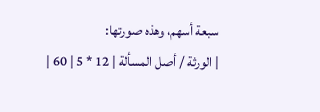سبعة أسهم، وهذه صورتها:
| الورثة / أصل المسألة | 12 * 5 | 60 |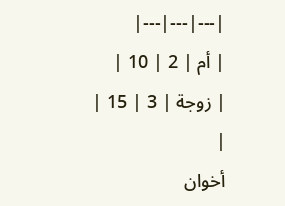|---|---|---|
| أم | 2 | 10 |
| زوجة | 3 | 15 |
|
أخوان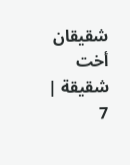شقيقان أخت شقيقة |
7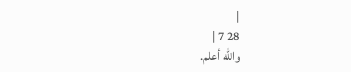|
28 7 |
والله أعلم.